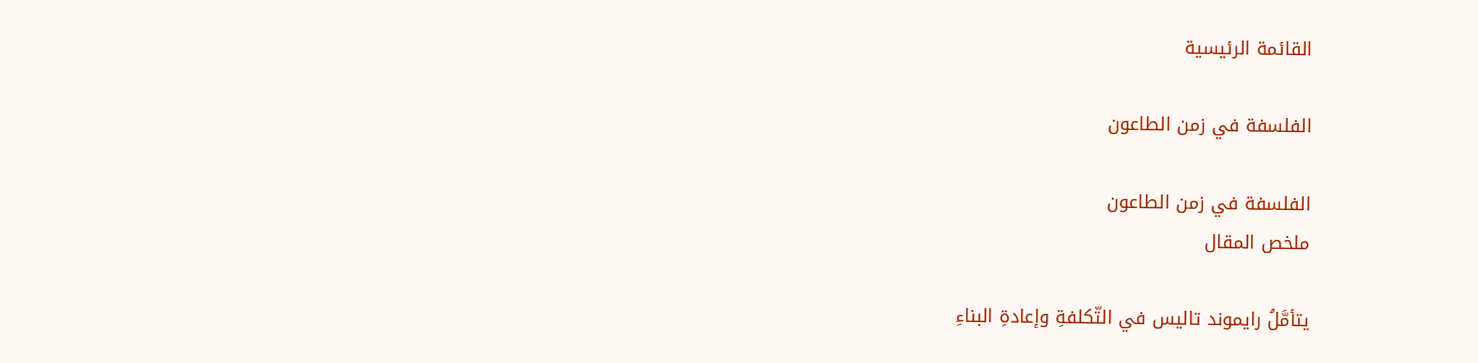القائمة الرئيسية

الفلسفة في زمن الطاعون

الفلسفة في زمن الطاعون
ملخص المقال

يتأمَّلُ رايموند تاليس في التّكلفةِ وإعادةِ البناءِ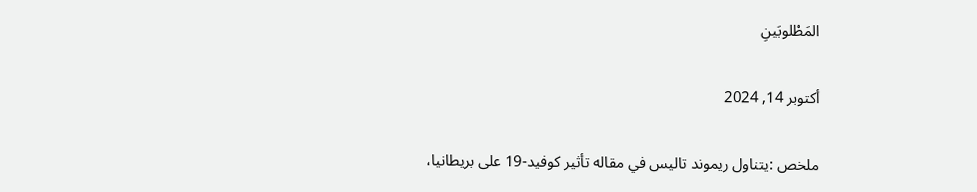المَطْلوبَينِ

أكتوبر 14, 2024

ملخص :يتناول ريموند تاليس في مقاله تأثير كوفيد-19 على بريطانيا،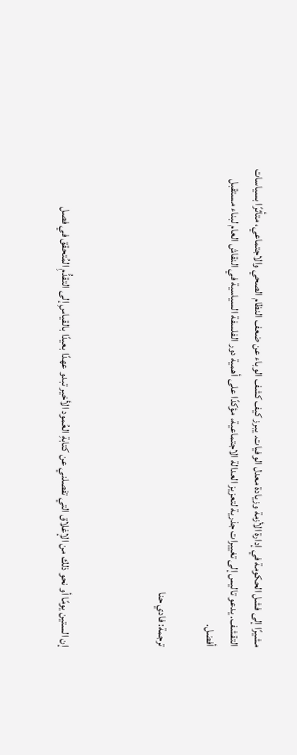مشيرًا إلى فشل الحكومة في إدارة الأزمة وزيادة معدل الوفيات. يبرز كيف كشف الوباء عن ضعف النظام الصحي والاجتماعي، متأثرًا بسياسات التقشف. يدعو تاليس إلى تغييرات جذرية لتعزيز العدالة الاجتماعية، مؤكدًا على أهمية دور الفلسفة السياسية في النقاش العام لبناء مستقبل أفضل.

ترجمة: فادي حنا



إن الستين يومًا أو نحو ذلك من الإغلاق التي تفصلني عن كتابةِ العُمود الأخير تبدو عهدًا بعيدًا بالقياسِ إلى التقدُّمِ المُتحقق في فصل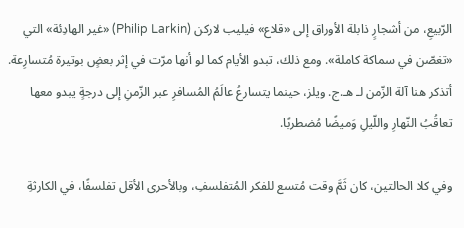الرّبيعِ، من أشجارٍ ذابلة الأوراق إلى «قلاع» فيليب لاركن (Philip Larkin) «غير الهادِئة» التي «تغصّن في سماكة كاملة». ومع ذلك، تبدو الأيام كما لو أنها مرّت في إثر بعضٍ بوتيرة مُتسارِعة. أتذكر هنا آلة الزّمن لـ هـ.ج. ويلز، حينما يتسارعُ عالَمُ المُسافرِ عبر الزّمنِ إلى درجةٍ يبدو معها تعاقُبُ النّهارِ واللّيلِ وَميضًا مُضطربًا.

وفي كلا الحالتين، كان ثَمَّ وقت مُتسع للفكر المُتفلسفِ، وبالأحرى الأقل تفلسفًا، في الكارثةِ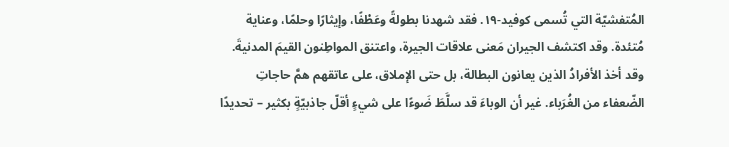المُتفشيّة التي تُسمى كوفيد-١٩. فقد شهدنا بطولةً وعَطْفًا، وإيثارًا وحلمًا، وعناية مُتئدة. وقد اكتشف الجيران مَعنى علاقات الجيرة، واعتنق المواطِنون القيمَ المدنيةَ. وقد أخذ الأفرادُ الذين يعانون البطالة، بل حتى الإملاق، على عاتقهم همَّ حاجاتِ الضّعفاء من الغُرَباء. غير أن الوباءَ قد سلَّطَ ضَوءًا على شيءٍ أقلّ جاذبيّةٍ بكثير – تحديدًا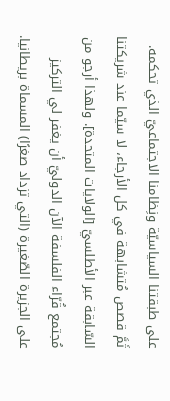على طبقتنا السياسيّة ونِظامنا الاجتماعيّ الذي تحكمه. ثَمَّ قصص مُتشابهة في كل الأرجاء، لا سيّما عند شريكتنا السّابقة عبر الأطلسيّ [الولايات المتحدة]. ولهذا أرجو من مُجتمع قُرّاء الفلسفة الآن الدوليّ أن يغفر لي التركيز على الجزيرة الصّغيرة (التي تزداد صغرًا) المسماة بريطانيا.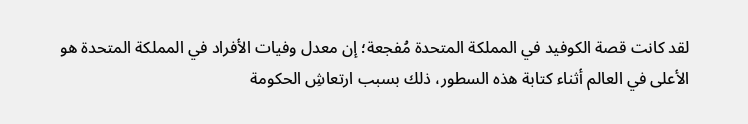لقد كانت قصة الكوفيد في المملكة المتحدة مُفجعة؛ إن معدل وفيات الأفراد في المملكة المتحدة هو الأعلى في العالم أثناء كتابة هذه السطور، ذلك بسبب ارتعاشِ الحكومة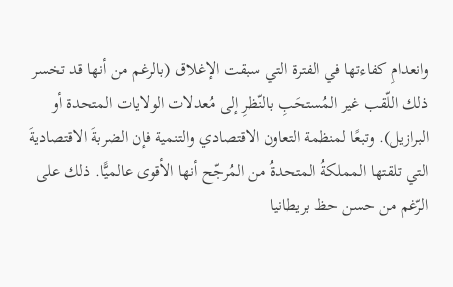وانعدامِ كفاءتها في الفترة التي سبقت الإغلاق (بالرغم من أنها قد تخسر ذلك اللّقب غير المُستحَبِ بالنّظرِ إلى مُعدلات الولايات المتحدة أو البرازيل). وتبعًا لمنظمة التعاون الاقتصادي والتنمية فإن الضربةَ الاقتصاديةَ التي تلقتها المملكةُ المتحدةُ من المُرجّح أنها الأقوى عالميًّا. ذلك على الرّغم من حسن حظ بريطانيا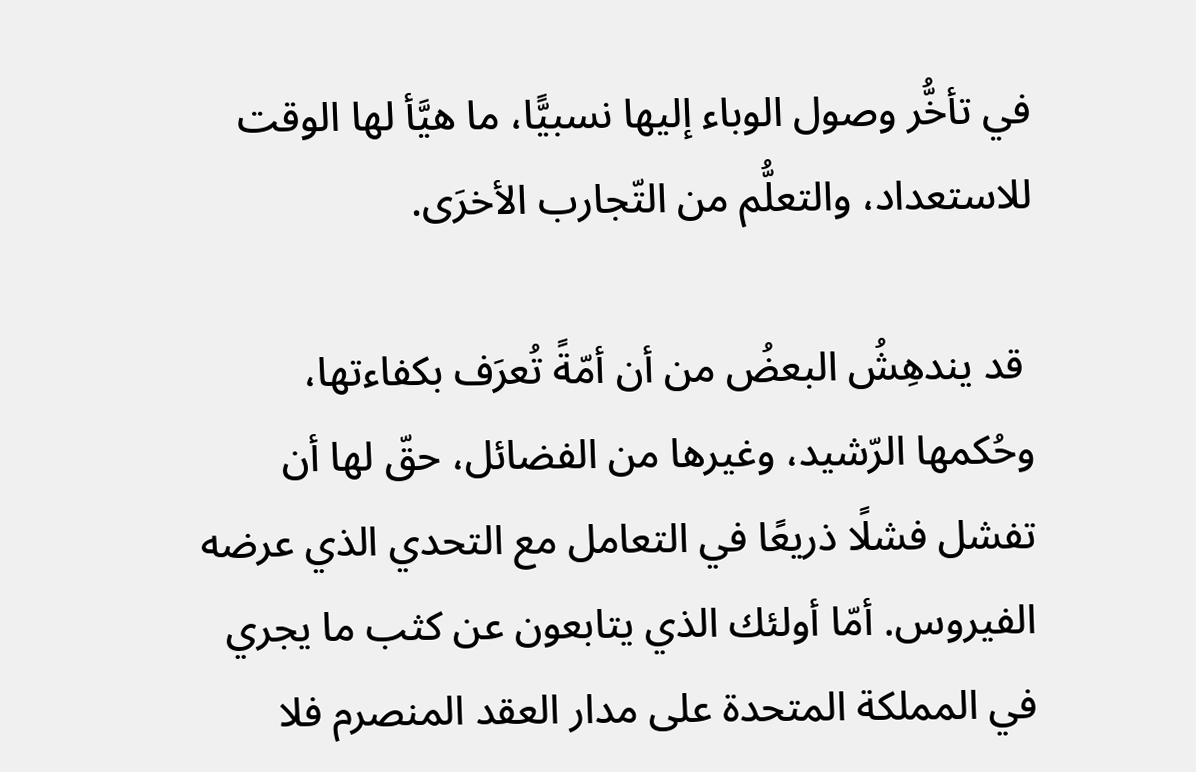في تأخُّر وصول الوباء إليها نسبيًّا، ما هيَّأ لها الوقت للاستعداد، والتعلُّم من التّجارب الأخرَى.

 قد يندهِشُ البعضُ من أن أمّةً تُعرَف بكفاءتها، وحُكمها الرّشيد، وغيرها من الفضائل، حقّ لها أن تفشل فشلًا ذريعًا في التعامل مع التحدي الذي عرضه الفيروس. أمّا أولئك الذي يتابعون عن كثب ما يجري في المملكة المتحدة على مدار العقد المنصرم فلا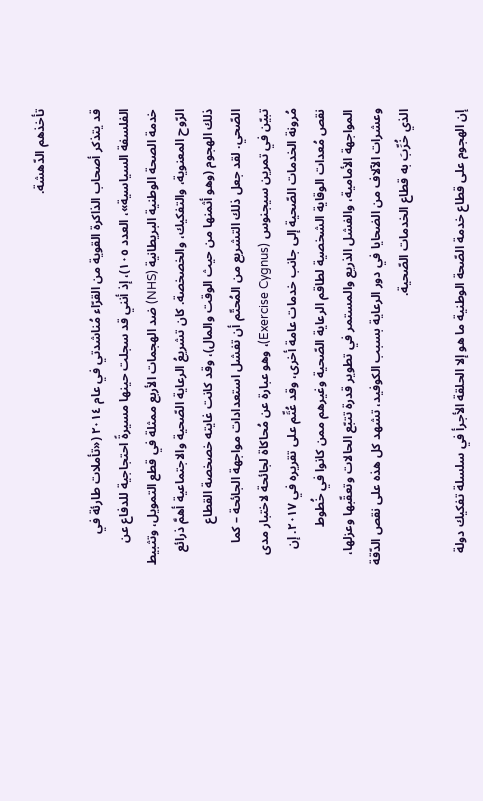تأخذهم الدّهشة.

قد يتذكر أصحاب الذاكرة القوية من القرّاء مُناشدتي في عام ٢٠١٤ («تأملات طارئة في الفلسفة السياسية»، العدد ١٠٥)، إذ أنني قد سجلت حينها مسيرةً احتجاجية للدفاع عن خدمة الصحة الوطنية البريطانية (NHS) ضد الهجمات الأربع ممثلة في قطع التمويل، وتثبيط الرّوح المعنوية، والتفكيك، والخصخصة. كان تشريعُ الرعاية الصّحية والاجتماعية أهمَّ ذرائع ذلك الهجوم (وهو أثمنها من حيث الوقت والمال)، وقد كانت غايته خصخصة القطاع الصّحي. لقد جعل ذلك التشريع من المُحتّم أن تفشل استعدادات مواجهة الجائحة – كما تبيّن في تمرين سيجنوس (Exercise Cygnus)، وهو عبارة عن مُحاكاة لجائحة لاختبار مدى مُرونة الخدمات الصّحية إلى جانب خدمات عامة أخرى، وقد عُتِّم على تقريره في ٢٠١٧. إن نقص مُعدات الوقاية الشخصية لطاقم الرعاية الصّحية وغيرهم ممن كانوا في خُطوط المواجهة الأمامية، والفشل الذريع والمستمر في تطوير قدرة تتبّع الحالات وتعقّبها وعزلها، وعشرات الآلاف من الضحايا في دور الرعاية بسبب الكوفيد، تشهد كل هذه على نقص الدّقة الذي خُرِّبَ به قطاع الخدمات الصّحية.

إن الهجوم على قطاع خدمة الصّحة الوطنية ما هو إلا الحلقة الأجرأ في سلسلة تفكيك دولة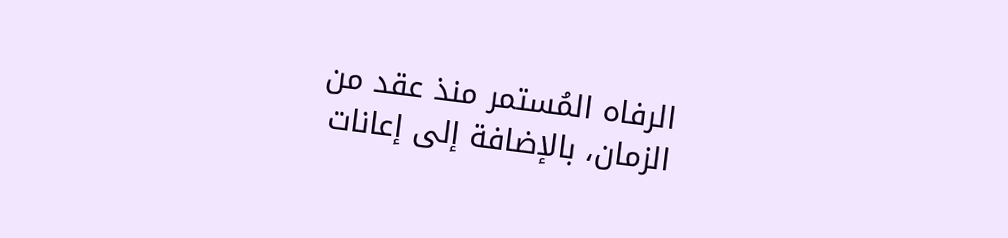الرفاه المُستمر منذ عقد من الزمان، بالإضافة إلى إعانات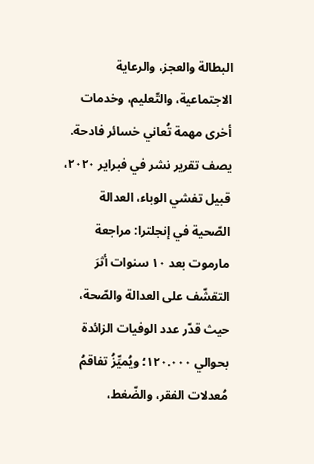البطالة والعجز، والرعاية الاجتماعية، والتّعليم، وخدمات أخرى مهمة تُعاني خسائر فادحة. يصف تقرير نشر في فبراير ٢٠٢٠، قبيل تفشي الوباء، العدالة الصّحية في إنجلترا: مراجعة مارموت بعد ١٠ سنوات أثرَ التقشّف على العدالة والصّحة، حيث قدّر عدد الوفيات الزائدة بحوالي ١٢٠.٠٠٠؛ ويُميِّزُ تفاقمُ مُعدلات الفقر، والضّغط،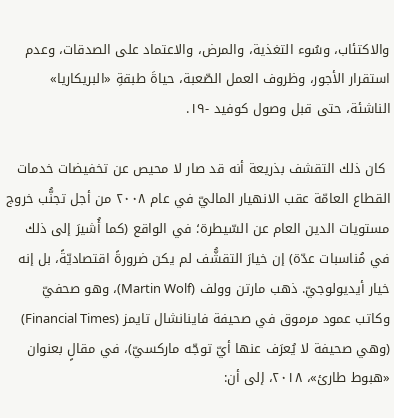والاكتئاب، وسُوء التغذية، والمرض، والاعتماد على الصدقات، وعدم استقرار الأجور، وظروف العمل الصّعبة، حياةَ طبقةِ «البريكاريا» الناشئة، حتى قبل وصول كوفيد -١٩.

 كان ذلك التقشف بذريعة أنه قد صار لا محيص عن تخفيضات خدمات القطاع العامّة عقب الانهيار الماليّ في عام ٢٠٠٨ من أجل تجنُّب خروج مستويات الدين العام عن السّيطرة؛ في الواقع (كما أُشيرَ إلى ذلك في مُناسبات عدّة) إن خيارَ التقشُّف لم يكن ضرورةً اقتصاديّةً، بل إنه خيار أيديولوجيّ. ذهب مارتن وولف (Martin Wolf)، وهو صحفيّ وكاتب عمود مرموق في صحيفة فاينانشال تايمز (Financial Times) (وهي صحيفة لا يُعرَف عنها أيّ توجّه ماركسيّ)، في مقالٍ بعنوان «هبوط طارئ»، ٢٠١٨، إلى أن: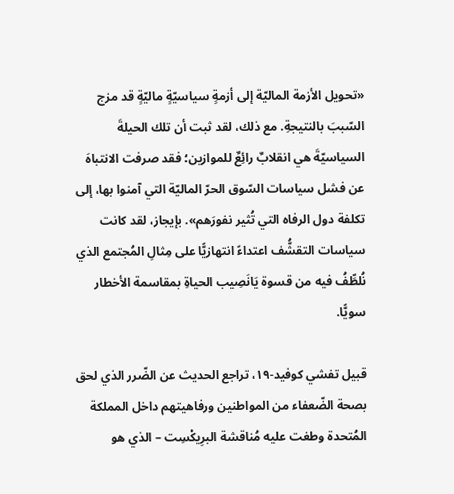«تحويل الأزمة الماليّة إلى أزمةٍ سياسيّةٍ ماليّةٍ قد مزج السّببَ بالنتيجةِ. مع ذلك، لقد ثبت أن تلك الحيلةَ السياسيّةَ هي انقلابٌ رائِعٌ للموازين؛ فقد صرفت الانتباهَ عن فشل سياسات السّوق الحرّ الماليّة التي آمنوا بها، إلى تكلفة دول الرفاه التي تُثير نفورَهم». بإيجاز، لقد كانت سياسات التقشُّف اعتداءً انتهازيًّا على مِثالِ المُجتمع الذي نُلطِّفُ فيه من قسوة يَانَصِيب الحياةِ بمقاسمة الأخطار سويًّا.

قبيل تفشي كوفيد-١٩، تراجع الحديث عن الضّرر الذي لحق بصحة الضّعفاء من المواطنين ورفاهيتهم داخل المملكة المُتحدة وطغت عليه مُناقشة البرِيكْسِت – الذي هو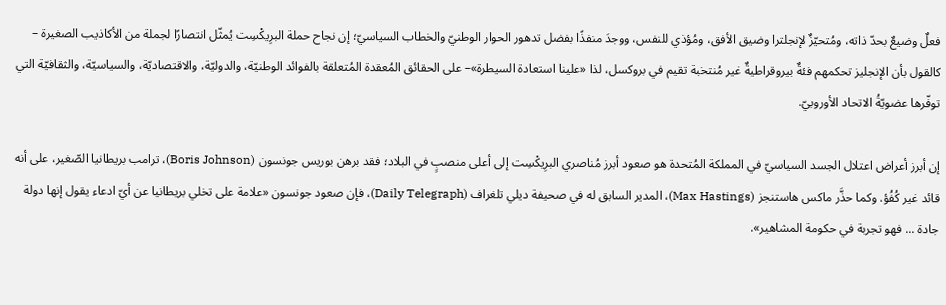فعلٌ وضيعٌ بحدّ ذاته، ومُتحيّزٌ لإنجلترا وضيق الأفق، ومُؤذي للنفس، ووجدَ منفذًا بفضل تدهور الحوار الوطنيّ والخطاب السياسيّ؛ إن نجاح حملة البرِيكْسِت يُمثّل انتصارًا لجملة من الأكاذيب الصغيرة – كالقول بأن الإنجليز تحكمهم فئةٌ بيروقراطيةٌ غير مُنتخبة تقيم في بروكسل، لذا «علينا استعادة السيطرة»– على الحقائق المُعقدة المُتعلقة بالفوائد الوطنيّة، والدوليّة، والاقتصاديّة، والسياسيّة، والثقافيّة التي توفّرها عضويّةُ الاتحاد الأوروبيّ.

إن أبرز أعراض اعتلال الجسد السياسيّ في المملكة المُتحدة هو صعود أبرز مُناصري البرِيكْسِت إلى أعلى منصبٍ في البلاد؛ فقد برهن بوريس جونسون (Boris Johnson)، ترامب بريطانيا الصّغير، على أنه قائد غير كُفُؤ. وكما حذَّر ماكس هاستنجز (Max Hastings)، المدير السابق له في صحيفة ديلي تلغراف (Daily Telegraph)، فإن صعود جونسون «علامة على تخلي بريطانيا عن أيّ ادعاء يقول إنها دولة جادة ... فهو تجربة في حكومة المشاهير».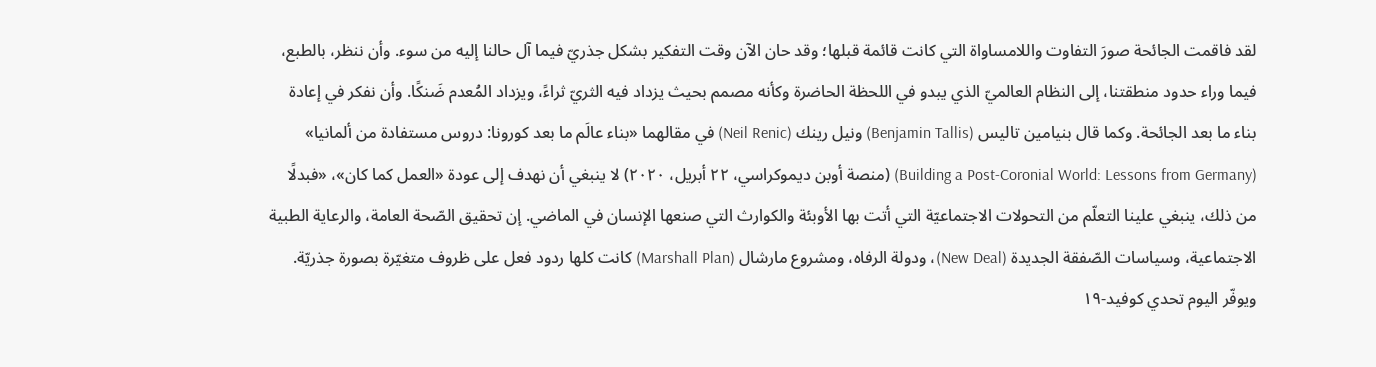لقد فاقمت الجائحة صورَ التفاوت واللامساواة التي كانت قائمة قبلها؛ وقد حان الآن وقت التفكير بشكل جذريّ فيما آل حالنا إليه من سوء. وأن ننظر، بالطبع، فيما وراء حدود منطقتنا، إلى النظام العالميّ الذي يبدو في اللحظة الحاضرة وكأنه مصمم بحيث يزداد فيه الثريّ ثراءً، ويزداد المُعدم ضَنكًا. وأن نفكر في إعادة بناء ما بعد الجائحة. وكما قال بنيامين تاليس (Benjamin Tallis) ونيل رينك (Neil Renic) في مقالهما «بناء عالَم ما بعد كورونا: دروس مستفادة من ألمانيا» (Building a Post-Coronial World: Lessons from Germany) (منصة أوبن ديموكراسي، ٢٢ أبريل، ٢٠٢٠) لا ينبغي أن نهدف إلى عودة «العمل كما كان»، «فبدلًا من ذلك، ينبغي علينا التعلّم من التحولات الاجتماعيّة التي أتت بها الأوبئة والكوارث التي صنعها الإنسان في الماضي. إن تحقيق الصّحة العامة، والرعاية الطبية الاجتماعية، وسياسات الصّفقة الجديدة (New Deal)، ودولة الرفاه، ومشروع مارشال (Marshall Plan) كانت كلها ردود فعل على ظروف متغيّرة بصورة جذريّة. ويوفّر اليوم تحدي كوفيد-١٩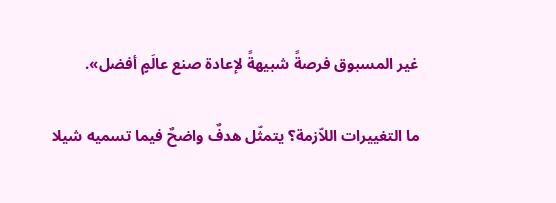غير المسبوق فرصةً شبيهةً لإعادة صنع عالَمٍ أفضل».

ما التغييرات اللاّزمة؟ يتمثّل هدفٌ واضحٌ فيما تسميه شيلا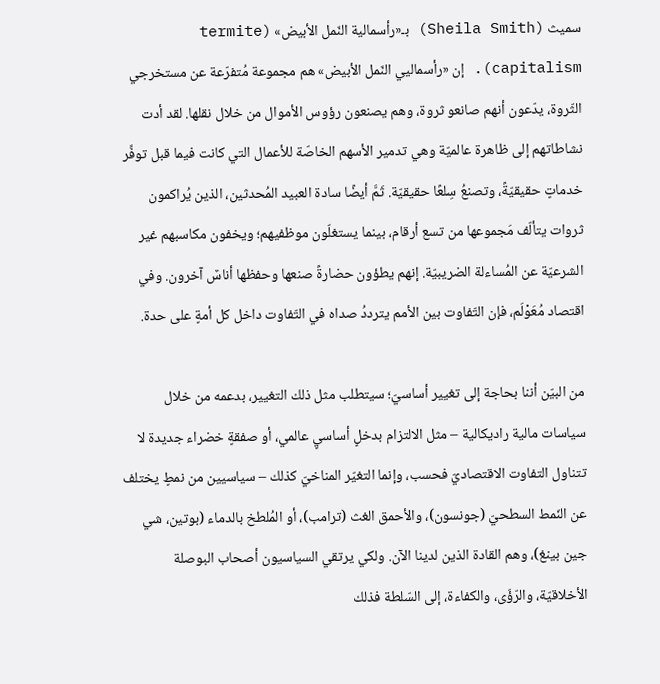سميث (Sheila Smith) بـ«رأسمالية النّمل الأبيض» (termite capitalism). إن «رأسماليي النّمل الأبيض» هم مجموعة مُتفرّعة عن مستخرجي الثّروة، يدّعون أنهم صانعو ثروة، وهم يصنعون رؤوس الأموال من خلال نقلها. لقد أدت نشاطاتهم إلى ظاهرة عالميّة وهي تدمير الأسهم الخاصّة للأعمال التي كانت فيما قبل توفِّر خدماتٍ حقيقيّةً، وتصنعُ سِلعًا حقيقيّة. ثَمَّ أيضًا سادة العبيد المُحدثين، الذين يُراكمون ثروات يتألّف مَجموعها من تسع أرقام، بينما يستغلّون موظفيهم؛ ويخفون مكاسبهم غير الشرعيّة عن المُساءلة الضريبيّة. إنهم يطؤون حضارةً صنعها وحفظها أناسٌ آخرون. وفي اقتصاد مُعَوْلَم، فإن التّفاوت بين الأمم يترددُ صداه في التّفاوت داخل كل أمةٍ على حدة.

من البيّن أننا بحاجة إلى تغيير أساسيّ؛ سيتطلب مثل ذلك التغيير، بدعمه من خلال سياسات مالية راديكالية – مثل الالتزام بدخلٍ أساسيٍ عالمي، أو صفقةٍ خضراء جديدة لا تتناول التفاوت الاقتصاديّ فحسب، وإنما التغيّر المناخيّ كذلك – سياسيين من نمطٍ يختلف عن النّمط السطحيّ (جونسون)، والأحمق الغث (ترامب)، أو المُلطخ بالدماء (بوتين، شي جين بينغ)، وهم القادة الذين لدينا الآن. ولكي يرتقي السياسيون أصحاب البوصلة الأخلاقيّة، والرّؤَى، والكفاءة، إلى السّلطة فذلك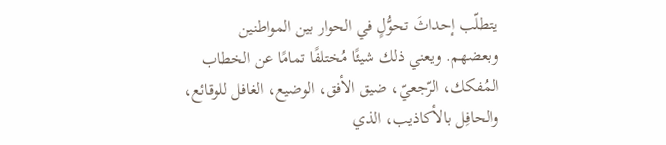يتطلّب إحداثَ تحوُّلٍ في الحوار بين المواطنين وبعضهم. ويعني ذلك شيئًا مُختلفًا تمامًا عن الخطاب المُفكك، الرّجعيّ، ضيق الأفق، الوضيع، الغافل للوقائع، والحافِل بالأكاذيب، الذي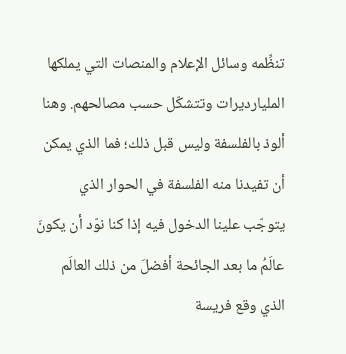تنظِّمه وسائل الإعلام والمنصات التي يملكها المليارديرات وتتشكّل حسب مصالحهم. وهنا ألوذ بالفلسفة وليس قبل ذلك؛ فما الذي يمكن أن تفيدنا منه الفلسفة في الحوار الذي يتوجّب علينا الدخول فيه إذا كنا نوّد أن يكونَ عالَمُ ما بعد الجائحة أفضلَ من ذلك العالَم الذي وقع فريسة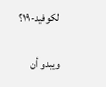لكوفيد-١٩؟

ويبدو أن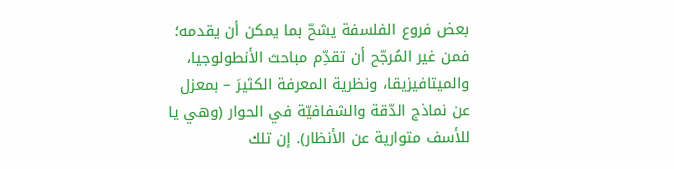بعض فروع الفلسفة يشحّ بما يمكن أن يقدمه؛ فمن غير المُرجّح أن تقدِّم مباحث الأنطولوجيا، والميتافيزيقا، ونظرية المعرفة الكثيرَ – بمعزل عن نماذج الدّقة والشفافيّة في الحوار (وهي يا للأسف متوارية عن الأنظار). إن تلك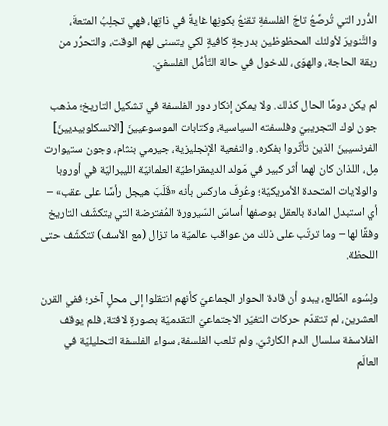الدُّرر التي تُرصِّعُ تاجَ الفلسفةِ تقنعُ بكونِها غايةً في ذاتِها، فهي تجلِبُ المتعةَ، والتَّنويرَ لأولئك المحظوظين بدرجةٍ كافيةٍ لكي يتسنى لهم الوقت، والتحرُّر من ربقة الحاجة، والهوَى، للدخول في حالة التّأمُّل الفلسفيّ.

لم يكن دومًا الحال كذلك. ولا يمكن إنكار دور الفلسفة في تشكيل التاريخ؛ مذهب جون لوك التجريبيّ وفلسفته السياسية، وكتابات الموسوعيينَ [الانسكلوبيديينَ] الفرنسيينَ الذين تأثّروا بفكره. والنفعية الإنجليزية، جيرمي بنثام، وجون ستيوارت مِل، اللذان كان لهما أثر كبير في مَولد الديمقراطيّة العلمانيّة الليبراليّة في أوروبا والولايات المتحدة الأمريكيّة؛ وعُرِفَ ماركس بأنه «قَلَبَ هيجل رأسًا على عقب» – أي استبدل المادة بالعقل بوصفها أساسَ السّيرورة المُفترضة التي يتكشّف التاريخ وفقًا لها – وما ترتّب على ذلك من عواقب عالميّة ما تزال (مع الأسف) تتكشّف حتى اللحظة.

ولِسُوء الطّالع، يبدو أن قادة الحوار الجماعيّ كأنهم انتقلوا إلى محلٍ آخر؛ ففي القرن العشرين، لم تتقدّم حركات التغيّر الاجتماعيّ التقدميّة بصورةٍ لافتة، فلم يوقف الفلاسفة سلسال الدم الكارثيّ. ولم تلعب الفلسفة، سواء الفلسفة التحليليّة في العالَم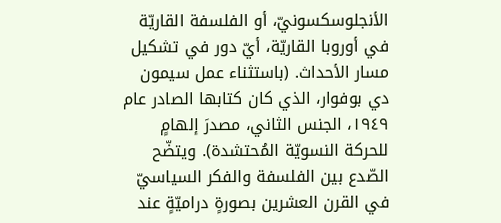الأنجلوسكسونيّ، أو الفلسفة القاريّة في أوروبا القاريّة، أيّ دور في تشكيل مسار الأحداث. (باستثناء عمل سيمون دي بوفوار، الذي كان كتابها الصادر عام ١٩٤٩، الجنس الثاني، مصدرَ إلهامٍ للحركة النسويّة المُحتشدة). ويتضّح الصّدع بين الفلسفة والفكر السياسيّ في القرن العشرين بصورةٍ دراميّةٍ عند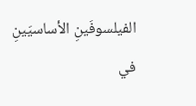الفيلسوفَينِ الأساسيَينِ في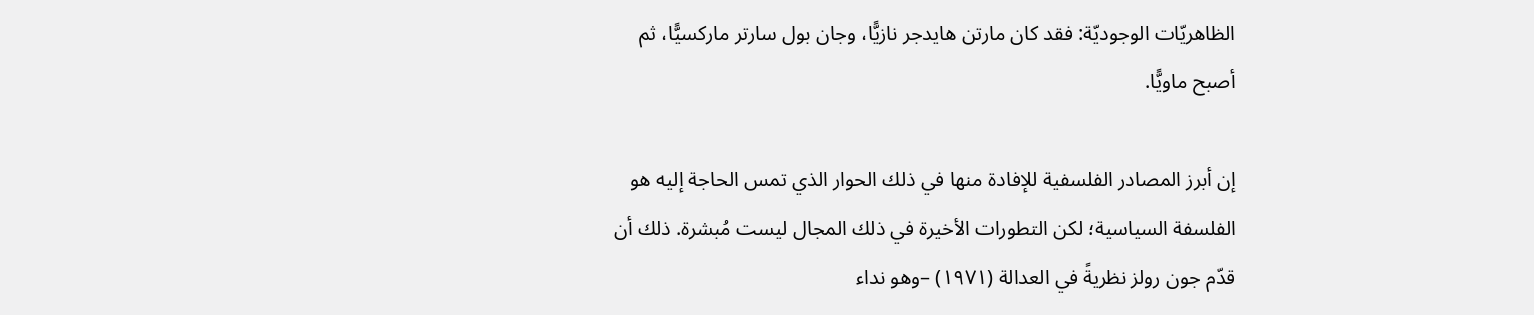الظاهريّات الوجوديّة: فقد كان مارتن هايدجر نازيًّا، وجان بول سارتر ماركسيًّا، ثم أصبح ماويًّا.

إن أبرز المصادر الفلسفية للإفادة منها في ذلك الحوار الذي تمس الحاجة إليه هو الفلسفة السياسية؛ لكن التطورات الأخيرة في ذلك المجال ليست مُبشرة. ذلك أن قدّم جون رولز نظريةً في العدالة (١٩٧١) –وهو نداء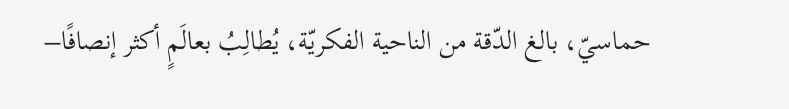حماسيّ، بالغ الدّقة من الناحية الفكريّة، يُطالِبُ بعالَمٍ أكثر إنصافًا–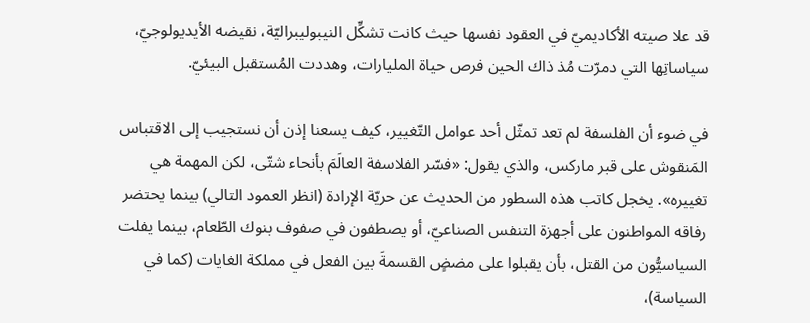قد علا صيته الأكاديميّ في العقود نفسها حيث كانت تشكِّل النيبوليبراليّة، نقيضه الأيديولوجيّ، سياساتِها التي دمرّت مُذ ذاك الحين فرص حياة المليارات، وهددت المُستقبل البيئيّ.

في ضوء أن الفلسفة لم تعد تمثّل أحد عوامل التّغيير، كيف يسعنا إذن أن نستجيب إلى الاقتباس المَنقوش على قبر ماركس، والذي يقول: «فسّر الفلاسفة العالَمَ بأنحاء شتّى، لكن المهمة هي تغييره». يخجل كاتب هذه السطور من الحديث عن حريّة الإرادة (انظر العمود التالي) بينما يحتضر رفاقه المواطنون على أجهزة التنفس الصناعيّ، أو يصطفون في صفوف بنوك الطّعام، بينما يفلت السياسيُّون من القتل، بأن يقبلوا على مضضٍ القسمةَ بين الفعل في مملكة الغايات (كما في السياسة)،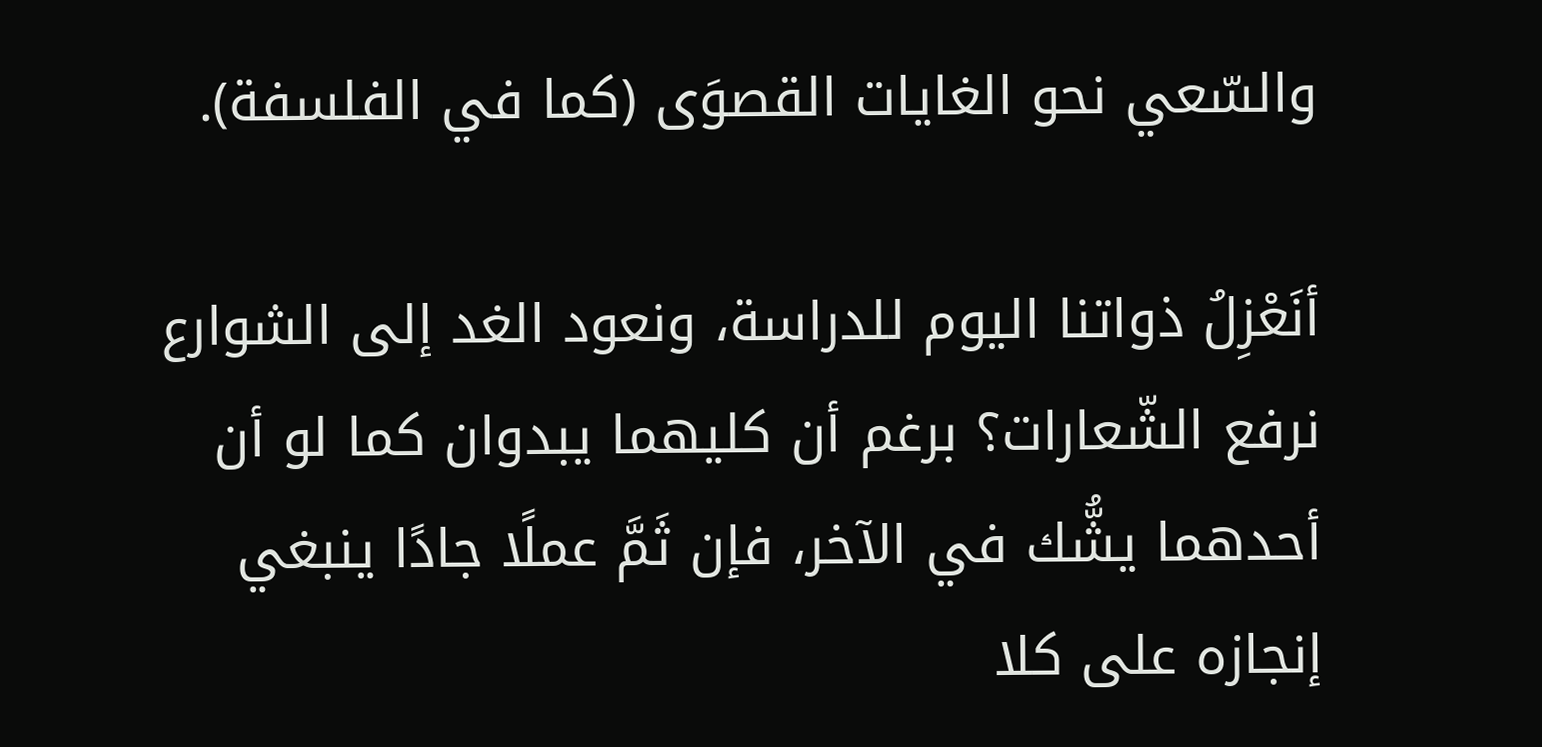والسّعي نحو الغايات القصوَى (كما في الفلسفة).

أنَعْزِلُ ذواتنا اليوم للدراسة، ونعود الغد إلى الشوارع نرفع الشّعارات؟ برغم أن كليهما يبدوان كما لو أن أحدهما يشُّك في الآخر، فإن ثَمَّ عملًا جادًا ينبغي إنجازه على كلا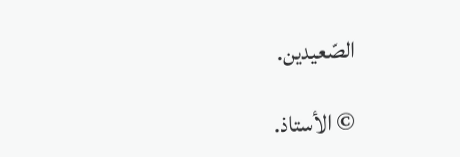الصّعيدين.

© الأستاذ.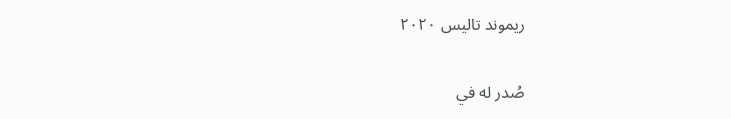ريموند تاليس ٢٠٢٠

صُدر له في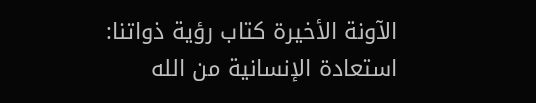الآونة الأخيرة كتاب رؤية ذواتنا: استعادة الإنسانية من الله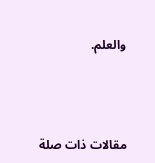والعلم.



مقالات ذات صلة